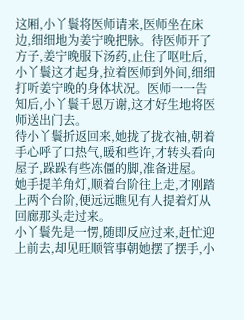这厢,小丫鬟将医师请来,医师坐在床边,细细地为姜宁晚把脉。待医师开了方子,姜宁晚服下汤药,止住了呕吐后,小丫鬟这才起身,拉着医师到外间,细细打听姜宁晚的身体状况。医师一一告知后,小丫鬟千恩万谢,这才好生地将医师送出门去。
待小丫鬟折返回来,她拢了拢衣袖,朝着手心呼了口热气,暖和些许,才转头看向屋子,跺跺有些冻僵的脚,准备进屋。
她手提羊角灯,顺着台阶往上走,才刚踏上两个台阶,便远远瞧见有人提着灯从回廊那头走过来。
小丫鬟先是一愣,随即反应过来,赶忙迎上前去,却见旺顺管事朝她摆了摆手,小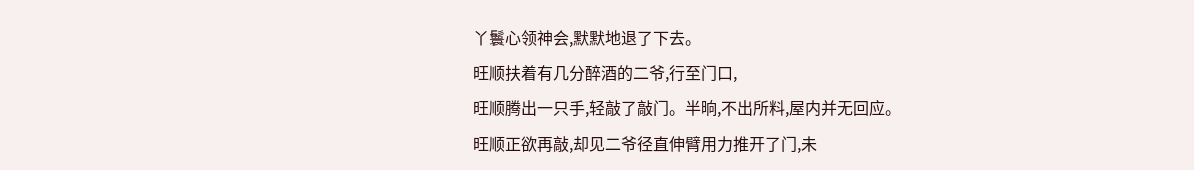丫鬟心领神会,默默地退了下去。
旺顺扶着有几分醉酒的二爷,行至门口,
旺顺腾出一只手,轻敲了敲门。半晌,不出所料,屋内并无回应。
旺顺正欲再敲,却见二爷径直伸臂用力推开了门,未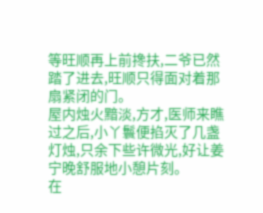等旺顺再上前搀扶,二爷已然踏了进去,旺顺只得面对着那扇紧闭的门。
屋内烛火黯淡,方才,医师来瞧过之后,小丫鬟便掐灭了几盏灯烛,只余下些许微光,好让姜宁晚舒服地小憩片刻。
在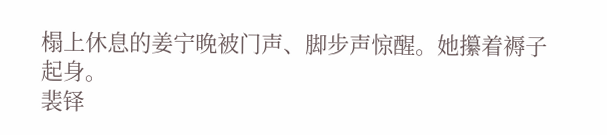榻上休息的姜宁晚被门声、脚步声惊醒。她攥着褥子起身。
裴铎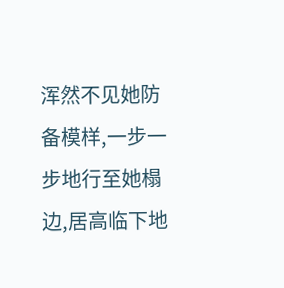浑然不见她防备模样,一步一步地行至她榻边,居高临下地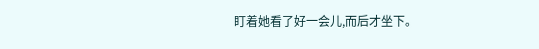盯着她看了好一会儿,而后才坐下。